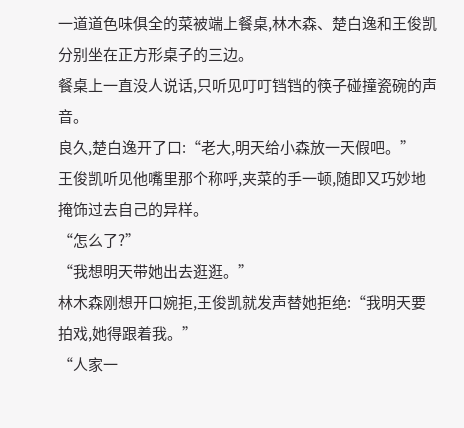一道道色味俱全的菜被端上餐桌,林木森、楚白逸和王俊凯分别坐在正方形桌子的三边。
餐桌上一直没人说话,只听见叮叮铛铛的筷子碰撞瓷碗的声音。
良久,楚白逸开了口:“老大,明天给小森放一天假吧。”
王俊凯听见他嘴里那个称呼,夹菜的手一顿,随即又巧妙地掩饰过去自己的异样。
“怎么了?”
“我想明天带她出去逛逛。”
林木森刚想开口婉拒,王俊凯就发声替她拒绝:“我明天要拍戏,她得跟着我。”
“人家一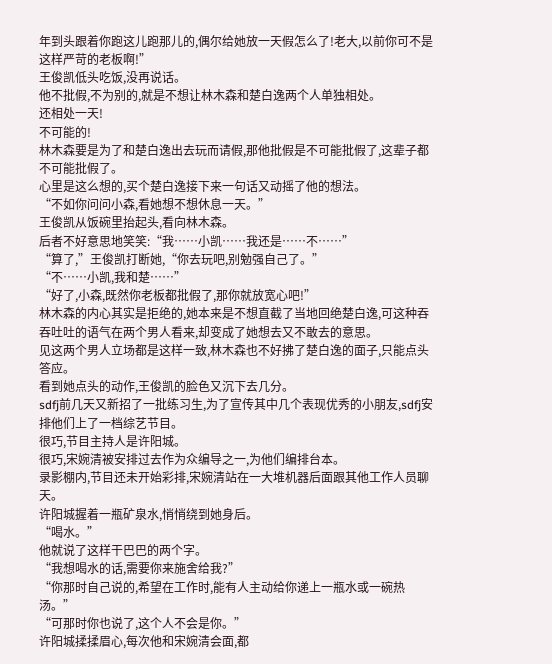年到头跟着你跑这儿跑那儿的,偶尔给她放一天假怎么了!老大,以前你可不是这样严苛的老板啊!”
王俊凯低头吃饭,没再说话。
他不批假,不为别的,就是不想让林木森和楚白逸两个人单独相处。
还相处一天!
不可能的!
林木森要是为了和楚白逸出去玩而请假,那他批假是不可能批假了,这辈子都不可能批假了。
心里是这么想的,买个楚白逸接下来一句话又动摇了他的想法。
“不如你问问小森,看她想不想休息一天。”
王俊凯从饭碗里抬起头,看向林木森。
后者不好意思地笑笑:“我……小凯……我还是……不……”
“算了,”王俊凯打断她,“你去玩吧,别勉强自己了。”
“不……小凯,我和楚……”
“好了,小森,既然你老板都批假了,那你就放宽心吧!”
林木森的内心其实是拒绝的,她本来是不想直截了当地回绝楚白逸,可这种吞吞吐吐的语气在两个男人看来,却变成了她想去又不敢去的意思。
见这两个男人立场都是这样一致,林木森也不好拂了楚白逸的面子,只能点头答应。
看到她点头的动作,王俊凯的脸色又沉下去几分。
sdfj前几天又新招了一批练习生,为了宣传其中几个表现优秀的小朋友,sdfj安排他们上了一档综艺节目。
很巧,节目主持人是许阳城。
很巧,宋婉清被安排过去作为众编导之一,为他们编排台本。
录影棚内,节目还未开始彩排,宋婉清站在一大堆机器后面跟其他工作人员聊天。
许阳城握着一瓶矿泉水,悄悄绕到她身后。
“喝水。”
他就说了这样干巴巴的两个字。
“我想喝水的话,需要你来施舍给我?”
“你那时自己说的,希望在工作时,能有人主动给你递上一瓶水或一碗热汤。”
“可那时你也说了,这个人不会是你。”
许阳城揉揉眉心,每次他和宋婉清会面,都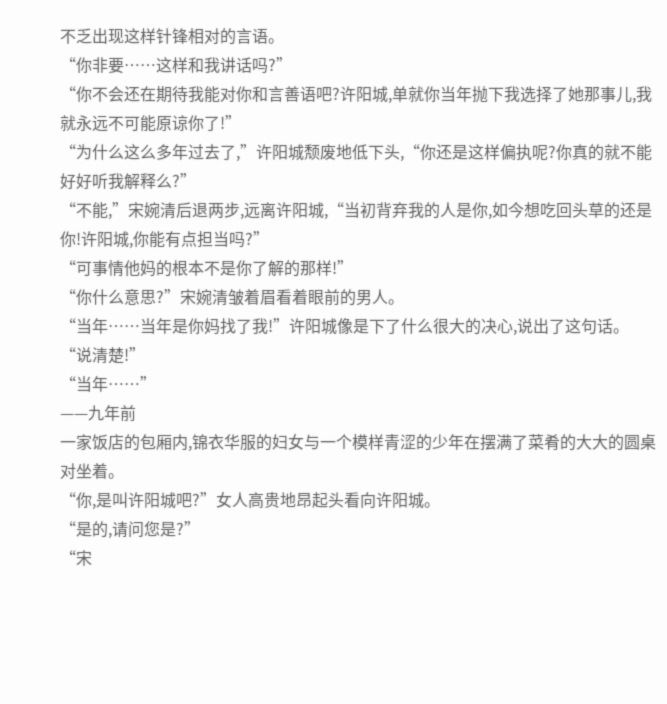不乏出现这样针锋相对的言语。
“你非要……这样和我讲话吗?”
“你不会还在期待我能对你和言善语吧?许阳城,单就你当年抛下我选择了她那事儿,我就永远不可能原谅你了!”
“为什么这么多年过去了,”许阳城颓废地低下头,“你还是这样偏执呢?你真的就不能好好听我解释么?”
“不能,”宋婉清后退两步,远离许阳城,“当初背弃我的人是你,如今想吃回头草的还是你!许阳城,你能有点担当吗?”
“可事情他妈的根本不是你了解的那样!”
“你什么意思?”宋婉清皱着眉看着眼前的男人。
“当年……当年是你妈找了我!”许阳城像是下了什么很大的决心,说出了这句话。
“说清楚!”
“当年……”
——九年前
一家饭店的包厢内,锦衣华服的妇女与一个模样青涩的少年在摆满了菜肴的大大的圆桌对坐着。
“你,是叫许阳城吧?”女人高贵地昂起头看向许阳城。
“是的,请问您是?”
“宋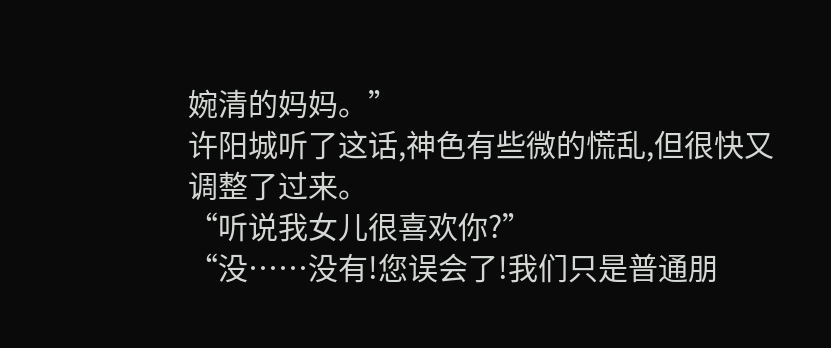婉清的妈妈。”
许阳城听了这话,神色有些微的慌乱,但很快又调整了过来。
“听说我女儿很喜欢你?”
“没……没有!您误会了!我们只是普通朋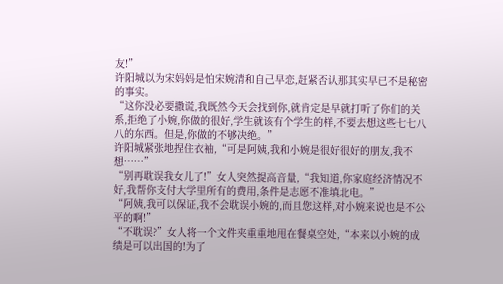友!”
许阳城以为宋妈妈是怕宋婉清和自己早恋,赶紧否认那其实早已不是秘密的事实。
“这你没必要撒谎,我既然今天会找到你,就肯定是早就打听了你们的关系,拒绝了小婉,你做的很好,学生就该有个学生的样,不要去想这些七七八八的东西。但是,你做的不够决绝。”
许阳城紧张地捏住衣袖,“可是阿姨,我和小婉是很好很好的朋友,我不想……”
“别再耽误我女儿了!”女人突然提高音量,“我知道,你家庭经济情况不好,我帮你支付大学里所有的费用,条件是志愿不准填北电。”
“阿姨,我可以保证,我不会耽误小婉的,而且您这样,对小婉来说也是不公平的啊!”
“不耽误?”女人将一个文件夹重重地甩在餐桌空处,“本来以小婉的成绩是可以出国的!为了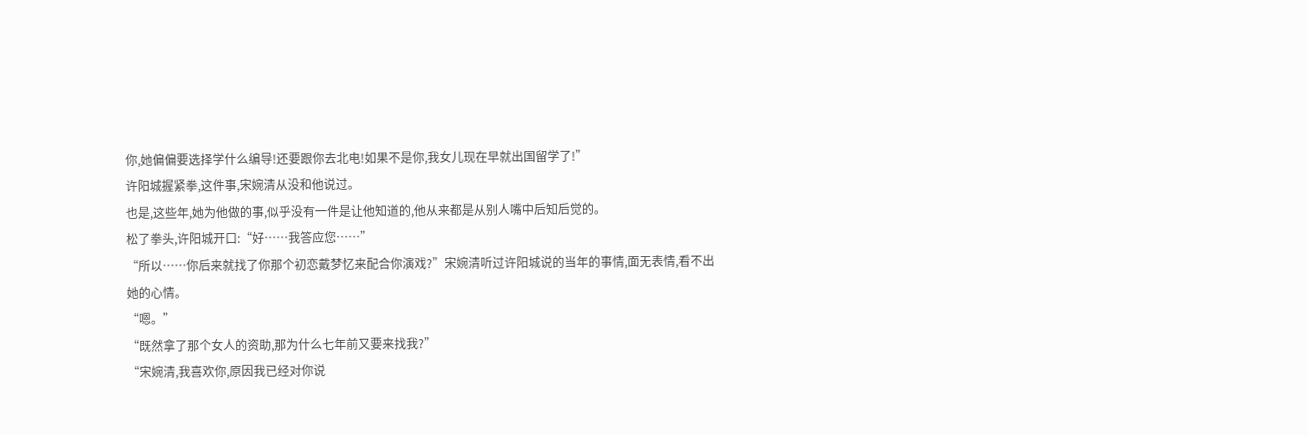你,她偏偏要选择学什么编导!还要跟你去北电!如果不是你,我女儿现在早就出国留学了!”
许阳城握紧拳,这件事,宋婉清从没和他说过。
也是,这些年,她为他做的事,似乎没有一件是让他知道的,他从来都是从别人嘴中后知后觉的。
松了拳头,许阳城开口:“好……我答应您……”
“所以……你后来就找了你那个初恋戴梦忆来配合你演戏?”宋婉清听过许阳城说的当年的事情,面无表情,看不出她的心情。
“嗯。”
“既然拿了那个女人的资助,那为什么七年前又要来找我?”
“宋婉清,我喜欢你,原因我已经对你说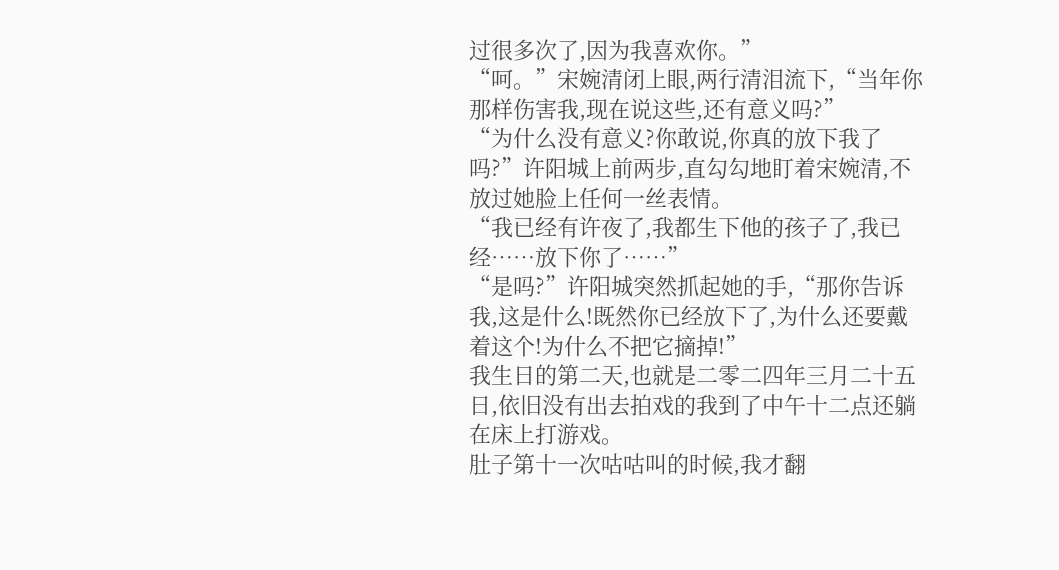过很多次了,因为我喜欢你。”
“呵。”宋婉清闭上眼,两行清泪流下,“当年你那样伤害我,现在说这些,还有意义吗?”
“为什么没有意义?你敢说,你真的放下我了吗?”许阳城上前两步,直勾勾地盯着宋婉清,不放过她脸上任何一丝表情。
“我已经有许夜了,我都生下他的孩子了,我已经……放下你了……”
“是吗?”许阳城突然抓起她的手,“那你告诉我,这是什么!既然你已经放下了,为什么还要戴着这个!为什么不把它摘掉!”
我生日的第二天,也就是二零二四年三月二十五日,依旧没有出去拍戏的我到了中午十二点还躺在床上打游戏。
肚子第十一次咕咕叫的时候,我才翻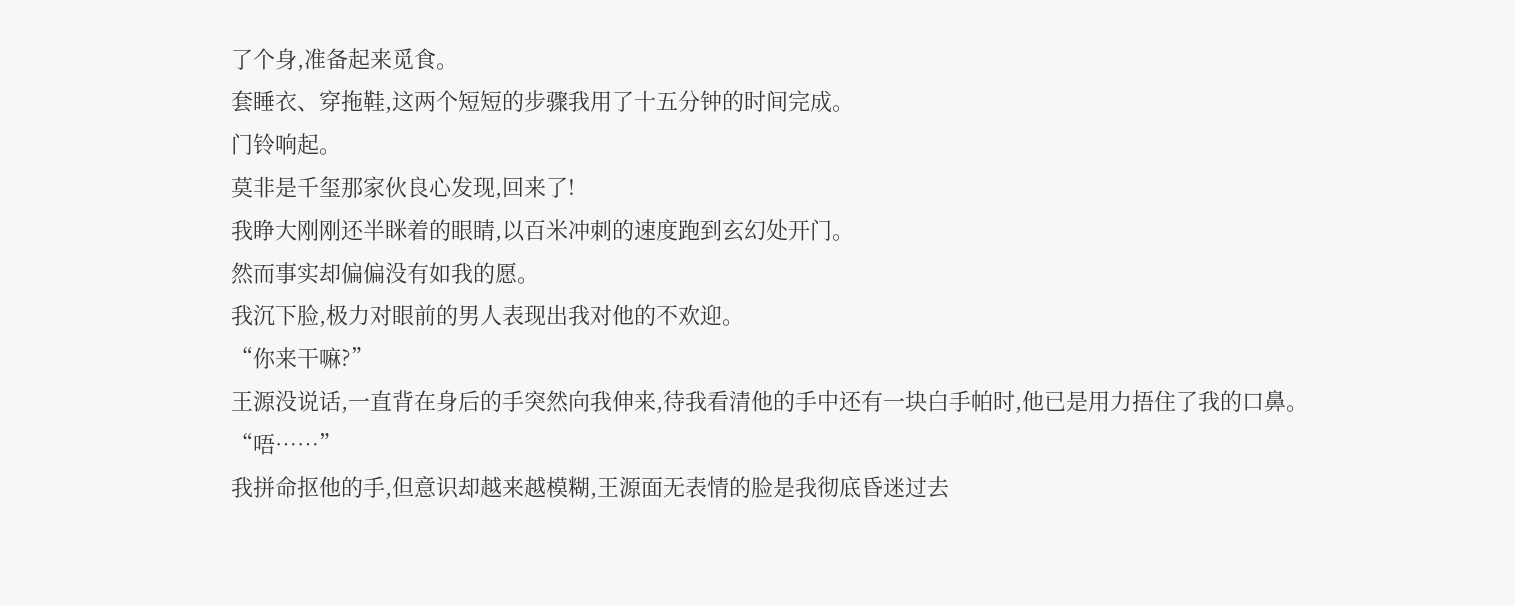了个身,准备起来觅食。
套睡衣、穿拖鞋,这两个短短的步骤我用了十五分钟的时间完成。
门铃响起。
莫非是千玺那家伙良心发现,回来了!
我睁大刚刚还半眯着的眼睛,以百米冲刺的速度跑到玄幻处开门。
然而事实却偏偏没有如我的愿。
我沉下脸,极力对眼前的男人表现出我对他的不欢迎。
“你来干嘛?”
王源没说话,一直背在身后的手突然向我伸来,待我看清他的手中还有一块白手帕时,他已是用力捂住了我的口鼻。
“唔……”
我拼命抠他的手,但意识却越来越模糊,王源面无表情的脸是我彻底昏迷过去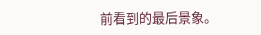前看到的最后景象。